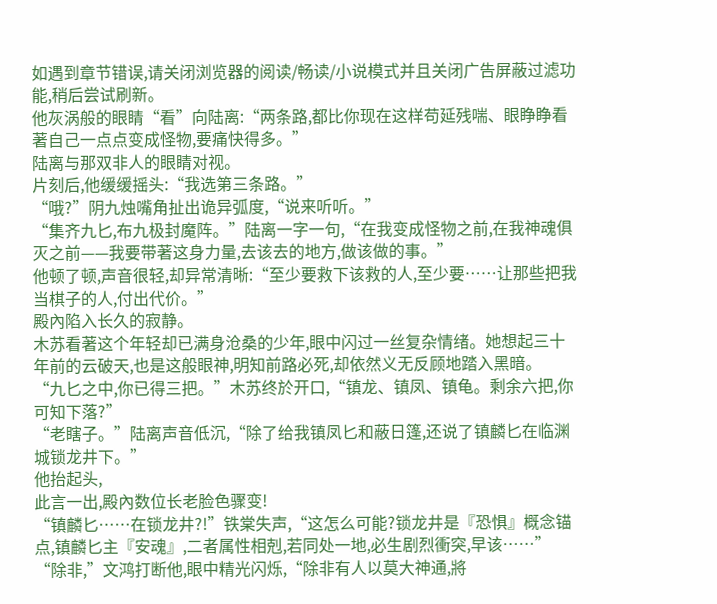如遇到章节错误,请关闭浏览器的阅读/畅读/小说模式并且关闭广告屏蔽过滤功能,稍后尝试刷新。
他灰涡般的眼睛“看”向陆离:“两条路,都比你现在这样苟延残喘、眼睁睁看著自己一点点变成怪物,要痛快得多。”
陆离与那双非人的眼睛对视。
片刻后,他缓缓摇头:“我选第三条路。”
“哦?”阴九烛嘴角扯出诡异弧度,“说来听听。”
“集齐九匕,布九极封魔阵。”陆离一字一句,“在我变成怪物之前,在我神魂俱灭之前——我要带著这身力量,去该去的地方,做该做的事。”
他顿了顿,声音很轻,却异常清晰:“至少要救下该救的人,至少要……让那些把我当棋子的人,付出代价。”
殿內陷入长久的寂静。
木苏看著这个年轻却已满身沧桑的少年,眼中闪过一丝复杂情绪。她想起三十年前的云破天,也是这般眼神,明知前路必死,却依然义无反顾地踏入黑暗。
“九匕之中,你已得三把。”木苏终於开口,“镇龙、镇凤、镇龟。剩余六把,你可知下落?”
“老瞎子。”陆离声音低沉,“除了给我镇凤匕和蔽日篷,还说了镇麟匕在临渊城锁龙井下。”
他抬起头,
此言一出,殿內数位长老脸色骤变!
“镇麟匕……在锁龙井?!”铁棠失声,“这怎么可能?锁龙井是『恐惧』概念锚点,镇麟匕主『安魂』,二者属性相剋,若同处一地,必生剧烈衝突,早该……”
“除非,”文鸿打断他,眼中精光闪烁,“除非有人以莫大神通,將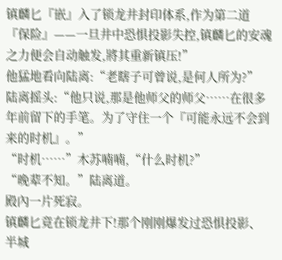镇麟匕『嵌』入了锁龙井封印体系,作为第二道『保险』——一旦井中恐惧投影失控,镇麟匕的安魂之力便会自动触发,將其重新镇压!”
他猛地看向陆离:“老瞎子可曾说,是何人所为?”
陆离摇头:“他只说,那是他师父的师父……在很多年前留下的手笔。为了守住一个『可能永远不会到来的时机』。”
“时机……”木苏喃喃,“什么时机?”
“晚辈不知。”陆离道。
殿內一片死寂。
镇麟匕竟在锁龙井下!那个刚刚爆发过恐惧投影、半城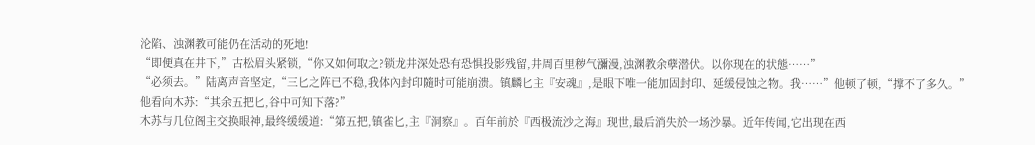沦陷、浊渊教可能仍在活动的死地!
“即便真在井下,”古松眉头紧锁,“你又如何取之?锁龙井深处恐有恐惧投影残留,井周百里秽气瀰漫,浊渊教余孽潜伏。以你现在的状態……”
“必须去。”陆离声音坚定,“三匕之阵已不稳,我体內封印隨时可能崩溃。镇麟匕主『安魂』,是眼下唯一能加固封印、延缓侵蚀之物。我……”他顿了顿,“撑不了多久。”
他看向木苏:“其余五把匕,谷中可知下落?”
木苏与几位阁主交换眼神,最终缓缓道:“第五把,镇雀匕,主『洞察』。百年前於『西极流沙之海』现世,最后消失於一场沙暴。近年传闻,它出现在西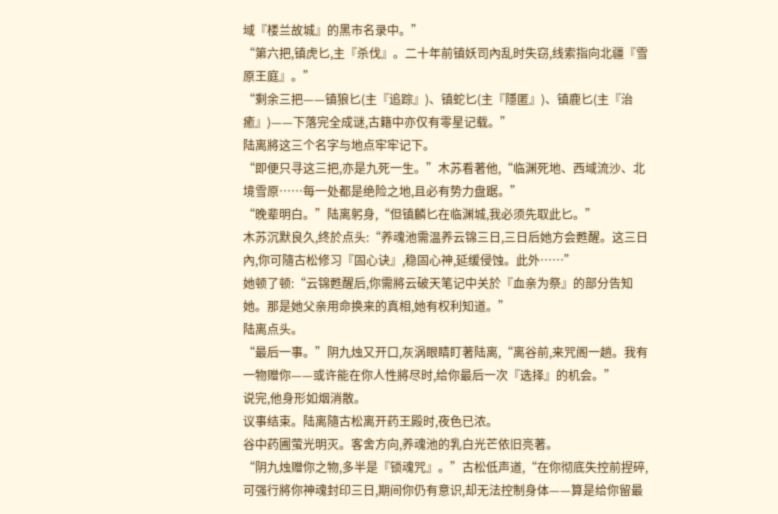域『楼兰故城』的黑市名录中。”
“第六把,镇虎匕,主『杀伐』。二十年前镇妖司內乱时失窃,线索指向北疆『雪原王庭』。”
“剩余三把——镇狼匕(主『追踪』)、镇蛇匕(主『隱匿』)、镇鹿匕(主『治癒』)——下落完全成谜,古籍中亦仅有零星记载。”
陆离將这三个名字与地点牢牢记下。
“即便只寻这三把,亦是九死一生。”木苏看著他,“临渊死地、西域流沙、北境雪原……每一处都是绝险之地,且必有势力盘踞。”
“晚辈明白。”陆离躬身,“但镇麟匕在临渊城,我必须先取此匕。”
木苏沉默良久,终於点头:“养魂池需温养云锦三日,三日后她方会甦醒。这三日內,你可隨古松修习『固心诀』,稳固心神,延缓侵蚀。此外……”
她顿了顿:“云锦甦醒后,你需將云破天笔记中关於『血亲为祭』的部分告知她。那是她父亲用命换来的真相,她有权利知道。”
陆离点头。
“最后一事。”阴九烛又开口,灰涡眼睛盯著陆离,“离谷前,来咒阁一趟。我有一物赠你——或许能在你人性將尽时,给你最后一次『选择』的机会。”
说完,他身形如烟消散。
议事结束。陆离隨古松离开药王殿时,夜色已浓。
谷中药圃萤光明灭。客舍方向,养魂池的乳白光芒依旧亮著。
“阴九烛赠你之物,多半是『锁魂咒』。”古松低声道,“在你彻底失控前捏碎,可强行將你神魂封印三日,期间你仍有意识,却无法控制身体——算是给你留最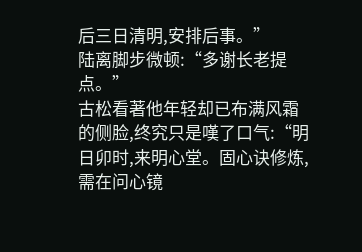后三日清明,安排后事。”
陆离脚步微顿:“多谢长老提点。”
古松看著他年轻却已布满风霜的侧脸,终究只是嘆了口气:“明日卯时,来明心堂。固心诀修炼,需在问心镜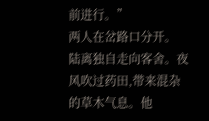前进行。”
两人在岔路口分开。
陆离独自走向客舍。夜风吹过药田,带来混杂的草木气息。他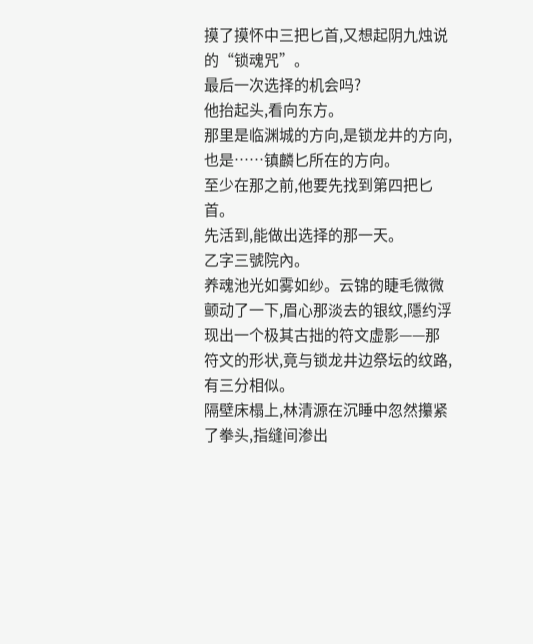摸了摸怀中三把匕首,又想起阴九烛说的“锁魂咒”。
最后一次选择的机会吗?
他抬起头,看向东方。
那里是临渊城的方向,是锁龙井的方向,也是……镇麟匕所在的方向。
至少在那之前,他要先找到第四把匕首。
先活到,能做出选择的那一天。
乙字三號院內。
养魂池光如雾如纱。云锦的睫毛微微颤动了一下,眉心那淡去的银纹,隱约浮现出一个极其古拙的符文虚影——那符文的形状,竟与锁龙井边祭坛的纹路,有三分相似。
隔壁床榻上,林清源在沉睡中忽然攥紧了拳头,指缝间渗出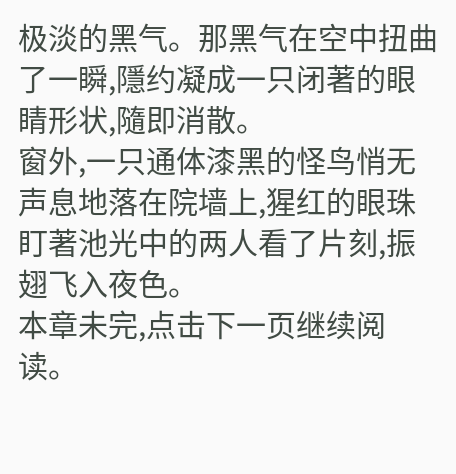极淡的黑气。那黑气在空中扭曲了一瞬,隱约凝成一只闭著的眼睛形状,隨即消散。
窗外,一只通体漆黑的怪鸟悄无声息地落在院墙上,猩红的眼珠盯著池光中的两人看了片刻,振翅飞入夜色。
本章未完,点击下一页继续阅读。